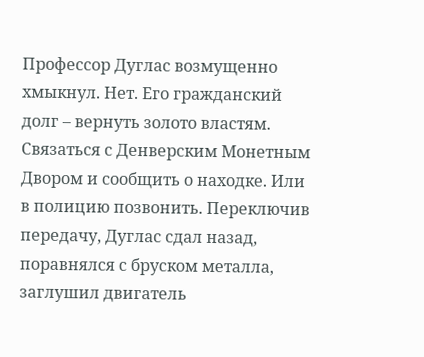Профессор Дуглас возмущенно хмыкнул. Нет. Его гражданский долг – вернуть золото властям. Связаться с Денверским Монетным Двором и сообщить о находке. Или в полицию позвонить. Переключив передачу, Дуглас сдал назад, поравнялся с бруском металла, заглушил двигатель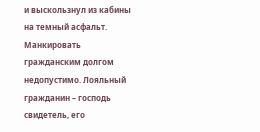и выскользнул из кабины на темный асфальт. Манкировать гражданским долгом недопустимо. Лояльный гражданин – господь свидетель, его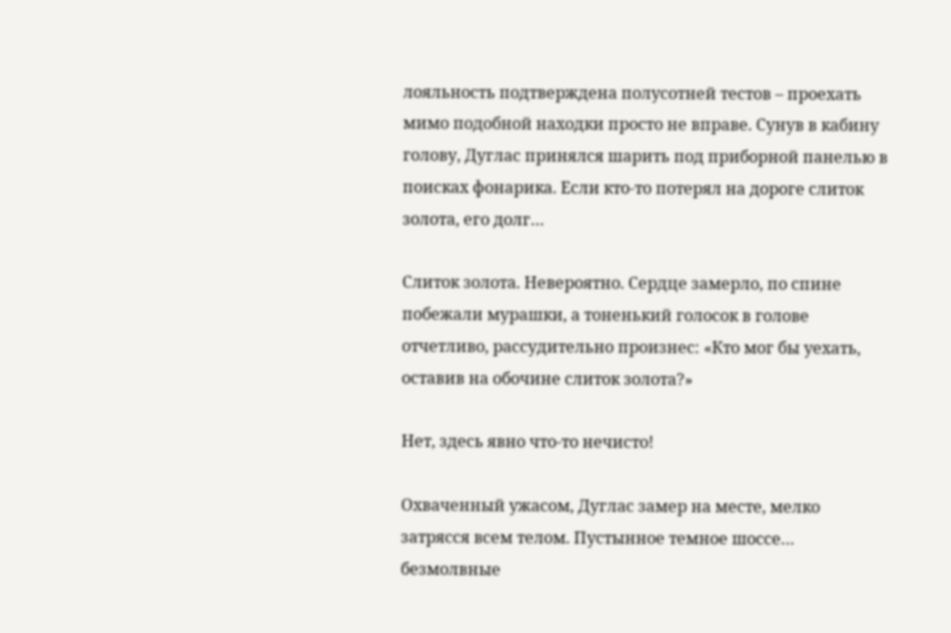лояльность подтверждена полусотней тестов – проехать мимо подобной находки просто не вправе. Сунув в кабину голову, Дуглас принялся шарить под приборной панелью в поисках фонарика. Если кто-то потерял на дороге слиток золота, его долг…

Слиток золота. Невероятно. Сердце замерло, по спине побежали мурашки, а тоненький голосок в голове отчетливо, рассудительно произнес: «Кто мог бы уехать, оставив на обочине слиток золота?»

Нет, здесь явно что-то нечисто!

Охваченный ужасом, Дуглас замер на месте, мелко затрясся всем телом. Пустынное темное шоссе… безмолвные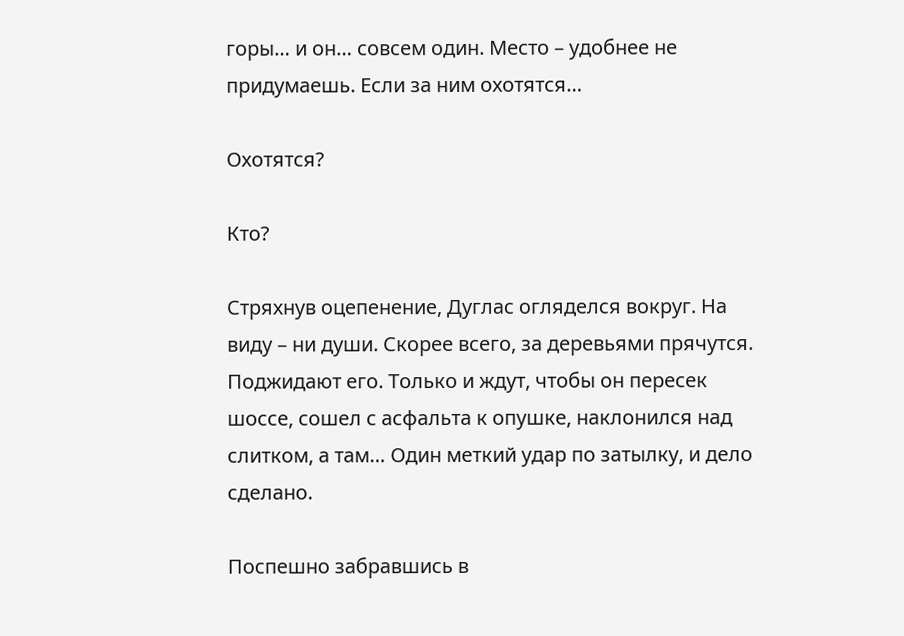горы… и он… совсем один. Место – удобнее не придумаешь. Если за ним охотятся…

Охотятся?

Кто?

Стряхнув оцепенение, Дуглас огляделся вокруг. На виду – ни души. Скорее всего, за деревьями прячутся. Поджидают его. Только и ждут, чтобы он пересек шоссе, сошел с асфальта к опушке, наклонился над слитком, а там… Один меткий удар по затылку, и дело сделано.

Поспешно забравшись в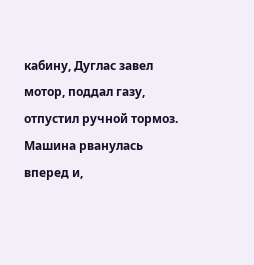кабину, Дуглас завел мотор, поддал газу, отпустил ручной тормоз. Машина рванулась вперед и,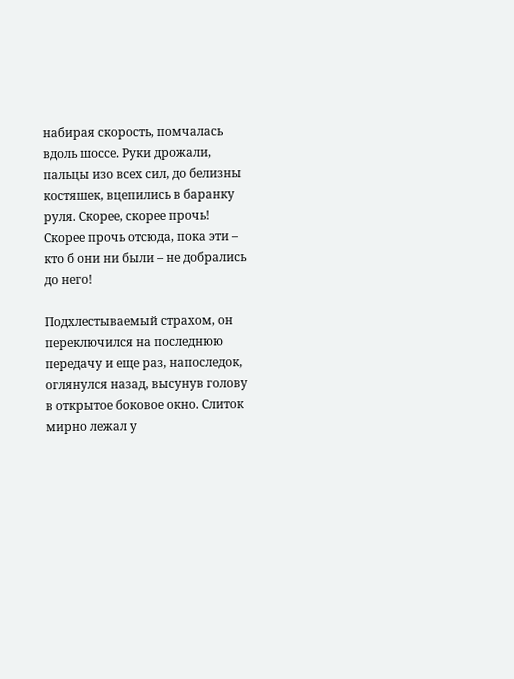набирая скорость, помчалась вдоль шоссе. Руки дрожали, пальцы изо всех сил, до белизны костяшек, вцепились в баранку руля. Скорее, скорее прочь! Скорее прочь отсюда, пока эти – кто б они ни были – не добрались до него!

Подхлестываемый страхом, он переключился на последнюю передачу и еще раз, напоследок, оглянулся назад, высунув голову в открытое боковое окно. Слиток мирно лежал у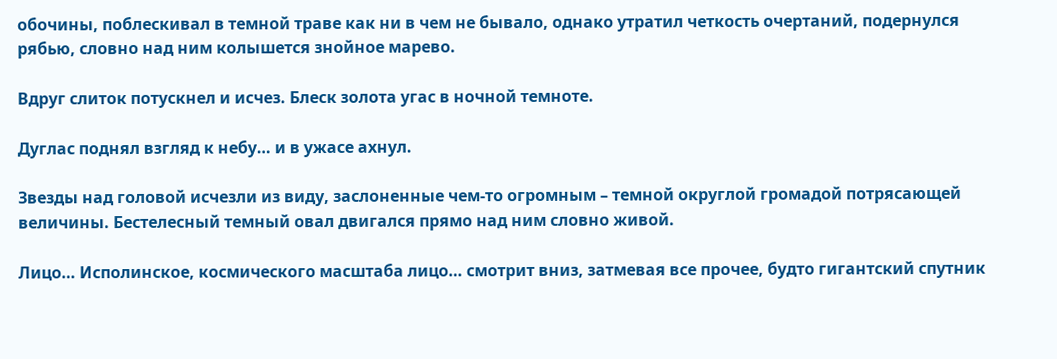обочины, поблескивал в темной траве как ни в чем не бывало, однако утратил четкость очертаний, подернулся рябью, словно над ним колышется знойное марево.

Вдруг слиток потускнел и исчез. Блеск золота угас в ночной темноте.

Дуглас поднял взгляд к небу… и в ужасе ахнул.

Звезды над головой исчезли из виду, заслоненные чем-то огромным – темной округлой громадой потрясающей величины. Бестелесный темный овал двигался прямо над ним словно живой.

Лицо… Исполинское, космического масштаба лицо… смотрит вниз, затмевая все прочее, будто гигантский спутник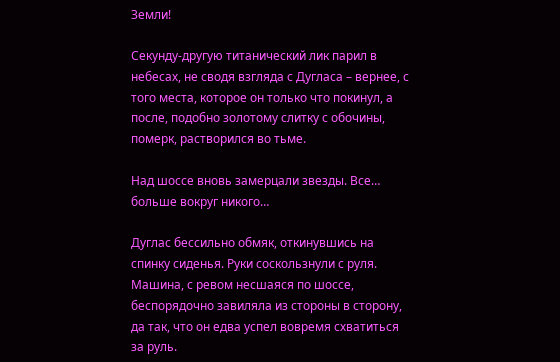Земли!

Секунду-другую титанический лик парил в небесах, не сводя взгляда с Дугласа – вернее, с того места, которое он только что покинул, а после, подобно золотому слитку с обочины, померк, растворился во тьме.

Над шоссе вновь замерцали звезды. Все… больше вокруг никого…

Дуглас бессильно обмяк, откинувшись на спинку сиденья. Руки соскользнули с руля. Машина, с ревом несшаяся по шоссе, беспорядочно завиляла из стороны в сторону, да так, что он едва успел вовремя схватиться за руль.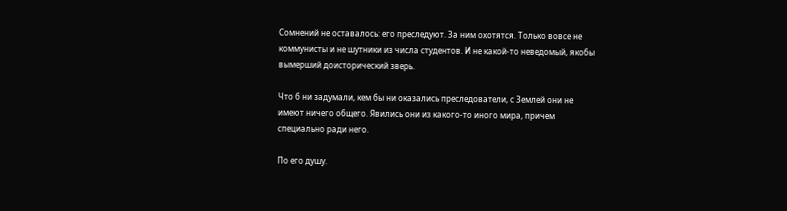Сомнений не оставалось: его преследуют. За ним охотятся. Только вовсе не коммунисты и не шутники из числа студентов. И не какой-то неведомый, якобы вымерший доисторический зверь.

Что б ни задумали, кем бы ни оказались преследователи, с Землей они не имеют ничего общего. Явились они из какого-то иного мира, причем специально ради него.

По его душу.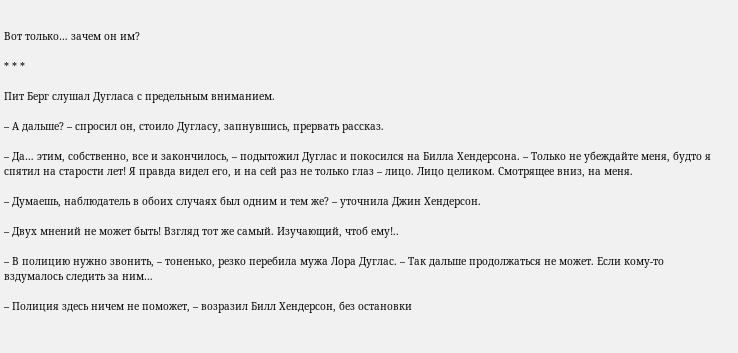Вот только… зачем он им?

* * *

Пит Берг слушал Дугласа с предельным вниманием.

– А дальше? – спросил он, стоило Дугласу, запнувшись, прервать рассказ.

– Да… этим, собственно, все и закончилось, – подытожил Дуглас и покосился на Билла Хендерсона. – Только не убеждайте меня, будто я спятил на старости лет! Я правда видел его, и на сей раз не только глаз – лицо. Лицо целиком. Смотрящее вниз, на меня.

– Думаешь, наблюдатель в обоих случаях был одним и тем же? – уточнила Джин Хендерсон.

– Двух мнений не может быть! Взгляд тот же самый. Изучающий, чтоб ему!..

– В полицию нужно звонить, – тоненько, резко перебила мужа Лора Дуглас. – Так дальше продолжаться не может. Если кому-то вздумалось следить за ним…

– Полиция здесь ничем не поможет, – возразил Билл Хендерсон, без остановки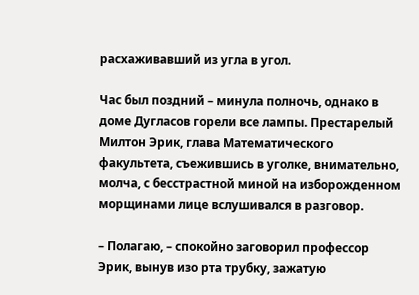расхаживавший из угла в угол.

Час был поздний – минула полночь, однако в доме Дугласов горели все лампы. Престарелый Милтон Эрик, глава Математического факультета, съежившись в уголке, внимательно, молча, с бесстрастной миной на изборожденном морщинами лице вслушивался в разговор.

– Полагаю, – спокойно заговорил профессор Эрик, вынув изо рта трубку, зажатую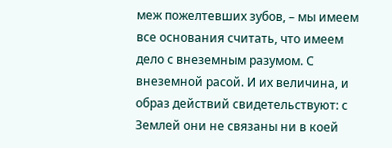меж пожелтевших зубов, – мы имеем все основания считать, что имеем дело с внеземным разумом. С внеземной расой. И их величина, и образ действий свидетельствуют: с Землей они не связаны ни в коей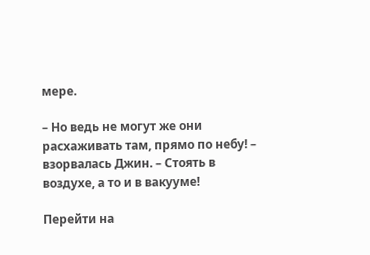мере.

– Но ведь не могут же они расхаживать там, прямо по небу! – взорвалась Джин. – Стоять в воздухе, а то и в вакууме!

Перейти на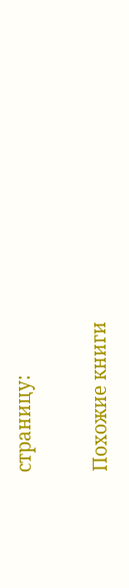страницу:

Похожие книги